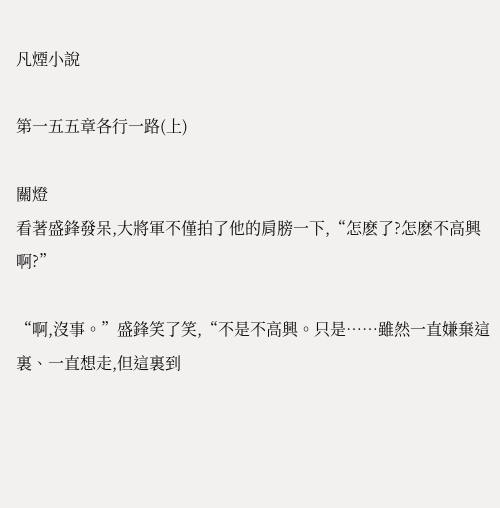凡煙小說

第一五五章各行一路(上)

關燈
看著盛鋒發呆,大將軍不僅拍了他的肩膀一下,“怎麽了?怎麽不高興啊?”

“啊,沒事。”盛鋒笑了笑,“不是不高興。只是……雖然一直嫌棄這裏、一直想走,但這裏到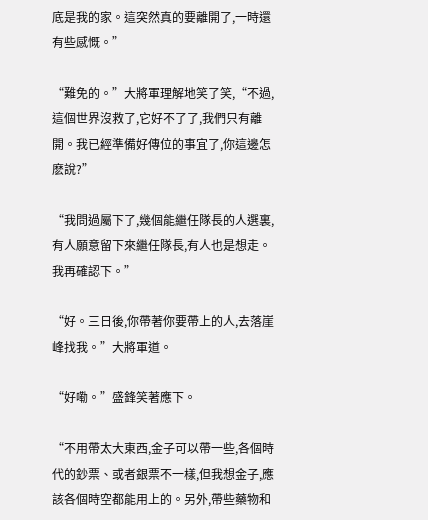底是我的家。這突然真的要離開了,一時還有些感慨。”

“難免的。”大將軍理解地笑了笑,“不過,這個世界沒救了,它好不了了,我們只有離開。我已經準備好傳位的事宜了,你這邊怎麽說?”

“我問過屬下了,幾個能繼任隊長的人選裏,有人願意留下來繼任隊長,有人也是想走。我再確認下。”

“好。三日後,你帶著你要帶上的人,去落崖峰找我。”大將軍道。

“好嘞。”盛鋒笑著應下。

“不用帶太大東西,金子可以帶一些,各個時代的鈔票、或者銀票不一樣,但我想金子,應該各個時空都能用上的。另外,帶些藥物和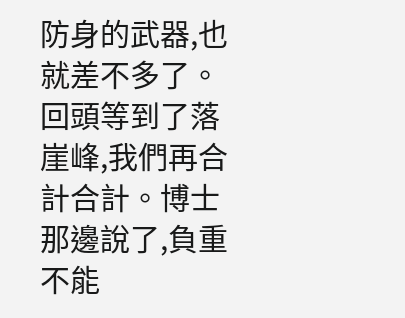防身的武器,也就差不多了。回頭等到了落崖峰,我們再合計合計。博士那邊說了,負重不能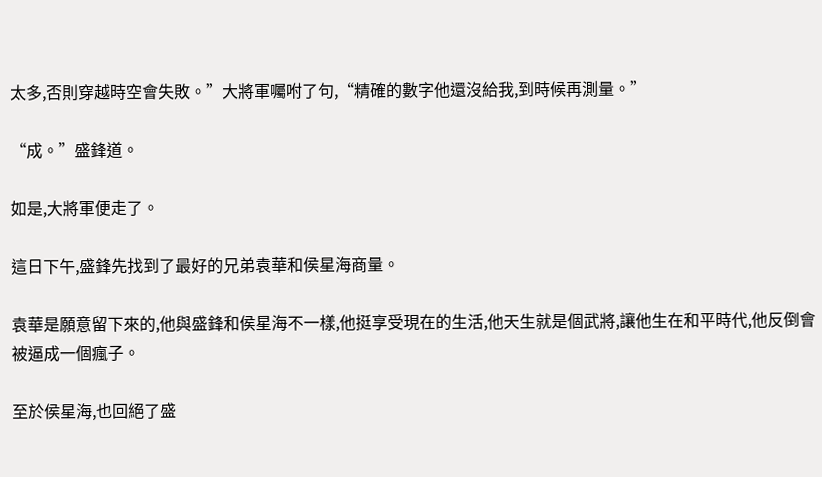太多,否則穿越時空會失敗。”大將軍囑咐了句,“精確的數字他還沒給我,到時候再測量。”

“成。”盛鋒道。

如是,大將軍便走了。

這日下午,盛鋒先找到了最好的兄弟袁華和侯星海商量。

袁華是願意留下來的,他與盛鋒和侯星海不一樣,他挺享受現在的生活,他天生就是個武將,讓他生在和平時代,他反倒會被逼成一個瘋子。

至於侯星海,也回絕了盛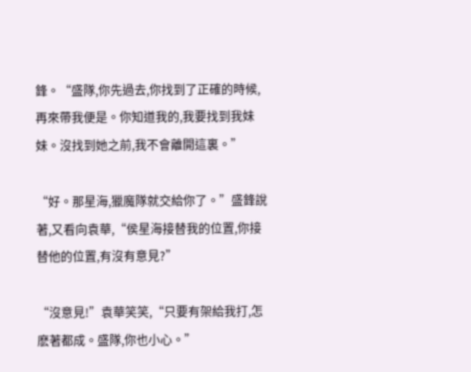鋒。“盛隊,你先過去,你找到了正確的時候,再來帶我便是。你知道我的,我要找到我妹妹。沒找到她之前,我不會離開這裏。”

“好。那星海,獵魔隊就交給你了。”盛鋒說著,又看向袁華,“侯星海接替我的位置,你接替他的位置,有沒有意見?”

“沒意見!”袁華笑笑,“只要有架給我打,怎麽著都成。盛隊,你也小心。”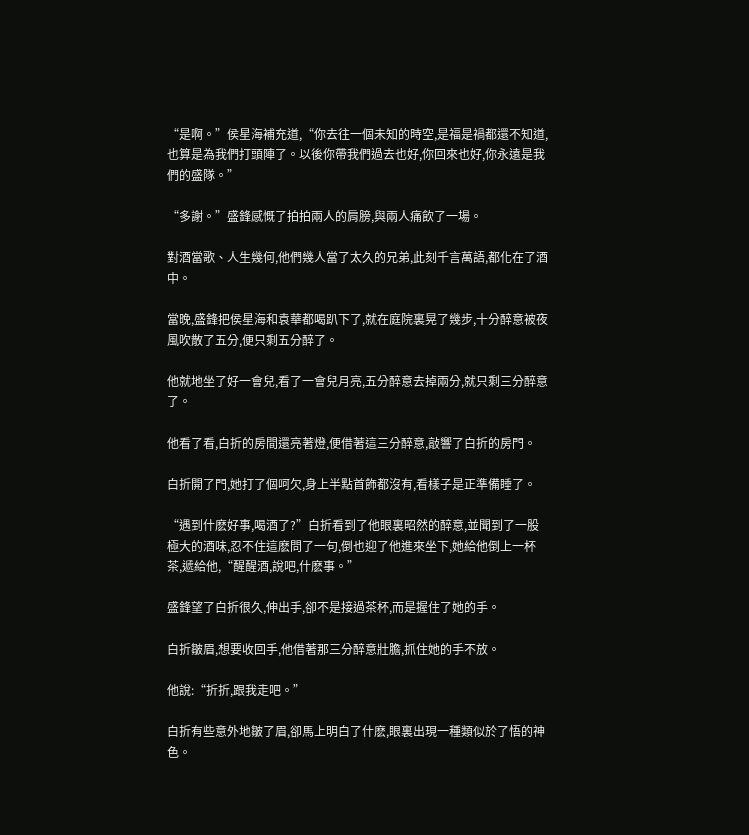“是啊。”侯星海補充道,“你去往一個未知的時空,是福是禍都還不知道,也算是為我們打頭陣了。以後你帶我們過去也好,你回來也好,你永遠是我們的盛隊。”

“多謝。”盛鋒感慨了拍拍兩人的肩膀,與兩人痛飲了一場。

對酒當歌、人生幾何,他們幾人當了太久的兄弟,此刻千言萬語,都化在了酒中。

當晚,盛鋒把侯星海和袁華都喝趴下了,就在庭院裏晃了幾步,十分醉意被夜風吹散了五分,便只剩五分醉了。

他就地坐了好一會兒,看了一會兒月亮,五分醉意去掉兩分,就只剩三分醉意了。

他看了看,白折的房間還亮著燈,便借著這三分醉意,敲響了白折的房門。

白折開了門,她打了個呵欠,身上半點首飾都沒有,看樣子是正準備睡了。

“遇到什麽好事,喝酒了?”白折看到了他眼裏昭然的醉意,並聞到了一股極大的酒味,忍不住這麽問了一句,倒也迎了他進來坐下,她給他倒上一杯茶,遞給他,“醒醒酒,說吧,什麽事。”

盛鋒望了白折很久,伸出手,卻不是接過茶杯,而是握住了她的手。

白折皺眉,想要收回手,他借著那三分醉意壯膽,抓住她的手不放。

他說:“折折,跟我走吧。”

白折有些意外地皺了眉,卻馬上明白了什麽,眼裏出現一種類似於了悟的神色。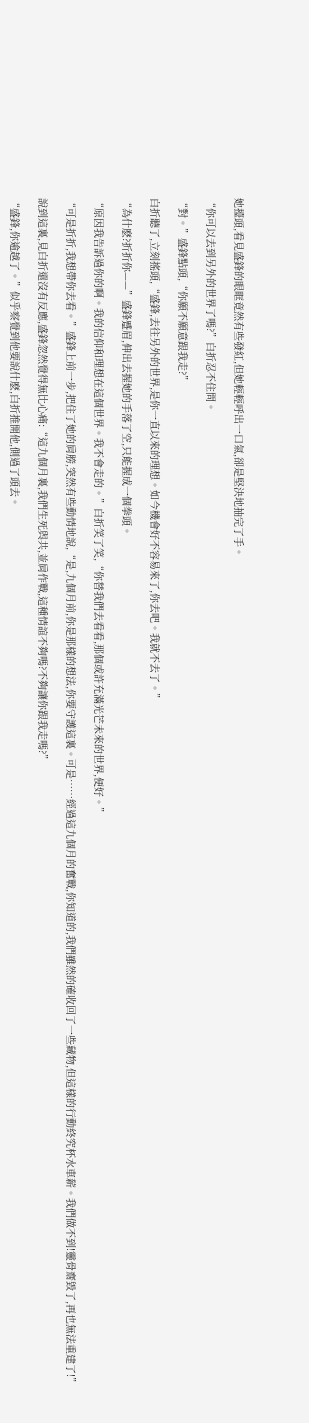她擡頭,看見盛鋒的眼眶竟然有些發紅,但她輕輕呼出一口氣,卻是堅決地抽完了手。

“你可以去到另外的世界了嗎?”白折忍不住問。

“對。”盛鋒點頭,“你願不願意跟我走?”

白折聽了,立刻搖頭,“盛鋒,去往另外的世界,是你一直以來的理想。如今機會好不容易來了,你去吧。我就不去了。”

“為什麽?折折你——”盛鋒蹙眉,伸出去握她的手落了空,只能握成一個拳頭。

“原因我告訴過你的啊。我的信仰和理想在這個世界。我不會走的。”白折笑了笑,“你替我們去看看,那個或許充滿光芒未來的世界,便好。”

“可是折折,我想帶你去看。”盛鋒上前一步,把住了她的肩膀,突然有些動情地說,“是,九個月前,你是那樣的想法,你要守護這裏。可是……經過這九個月的奮戰,你知道的,我們雖然的確收回了一些藏物,但這樣的行動終究杯水車薪。我們做不到!靈骨齋毀了,再也無法重建了!”

說到這裏,見白折還沒有反應,盛鋒忽然覺得無比心痛:“這九個月裏,我們生死與共,並肩作戰,這種情誼不夠嗎?不夠讓你跟我走嗎?”

“盛鋒,你逾越了。”似乎察覺到他要說什麽,白折推開他,側過了頭去。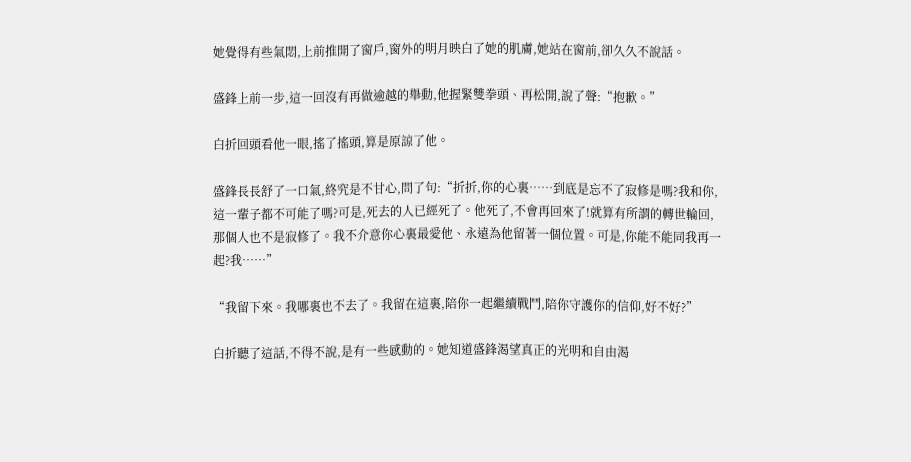她覺得有些氣悶,上前推開了窗戶,窗外的明月映白了她的肌膚,她站在窗前,卻久久不說話。

盛鋒上前一步,這一回沒有再做逾越的舉動,他握緊雙拳頭、再松開,說了聲:“抱歉。”

白折回頭看他一眼,搖了搖頭,算是原諒了他。

盛鋒長長舒了一口氣,終究是不甘心,問了句:“折折,你的心裏……到底是忘不了寂修是嗎?我和你,這一輩子都不可能了嗎?可是,死去的人已經死了。他死了,不會再回來了!就算有所謂的轉世輪回,那個人也不是寂修了。我不介意你心裏最愛他、永遠為他留著一個位置。可是,你能不能同我再一起?我……”

“我留下來。我哪裏也不去了。我留在這裏,陪你一起繼續戰鬥,陪你守護你的信仰,好不好?”

白折聽了這話,不得不說,是有一些感動的。她知道盛鋒渴望真正的光明和自由渴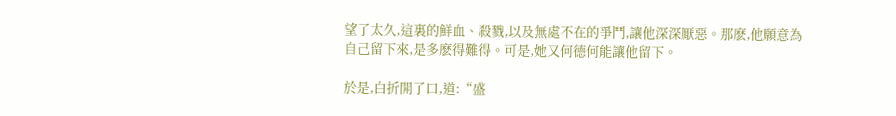望了太久,這裏的鮮血、殺戮,以及無處不在的爭鬥,讓他深深厭惡。那麽,他願意為自己留下來,是多麽得難得。可是,她又何德何能讓他留下。

於是,白折開了口,道:“盛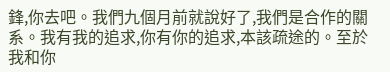鋒,你去吧。我們九個月前就說好了,我們是合作的關系。我有我的追求,你有你的追求,本該疏途的。至於我和你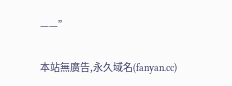——”

本站無廣告,永久域名(fanyan.cc)